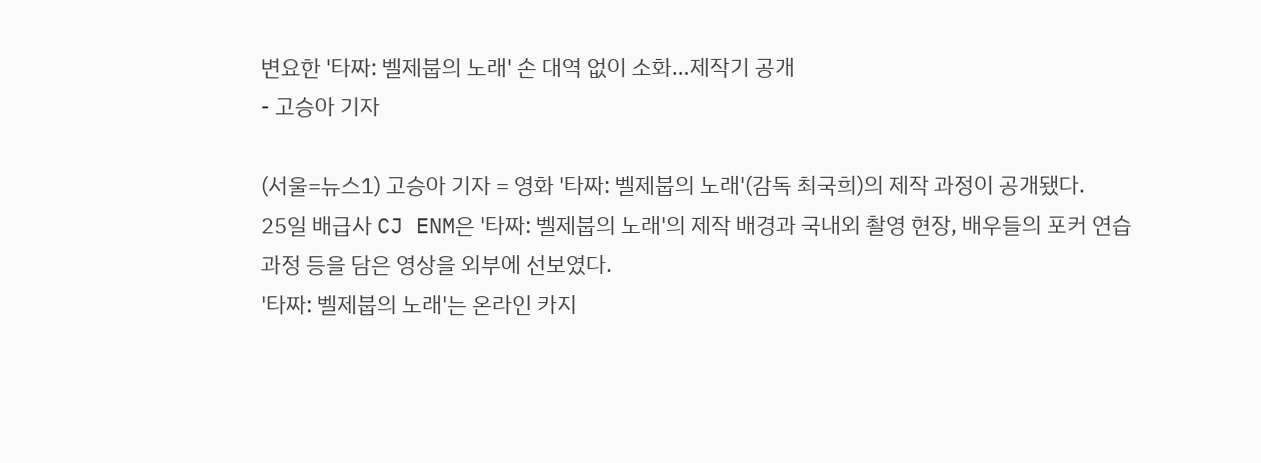변요한 '타짜: 벨제붑의 노래' 손 대역 없이 소화…제작기 공개
- 고승아 기자

(서울=뉴스1) 고승아 기자 = 영화 '타짜: 벨제붑의 노래'(감독 최국희)의 제작 과정이 공개됐다.
25일 배급사 CJ ENM은 '타짜: 벨제붑의 노래'의 제작 배경과 국내외 촬영 현장, 배우들의 포커 연습 과정 등을 담은 영상을 외부에 선보였다.
'타짜: 벨제붑의 노래'는 온라인 카지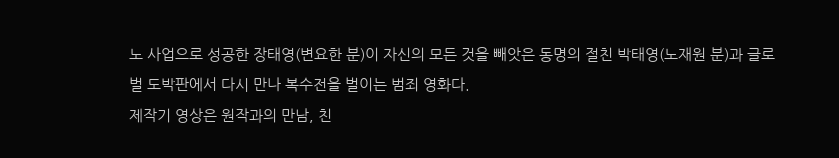노 사업으로 성공한 장태영(변요한 분)이 자신의 모든 것을 빼앗은 동명의 절친 박태영(노재원 분)과 글로벌 도박판에서 다시 만나 복수전을 벌이는 범죄 영화다.
제작기 영상은 원작과의 만남, 친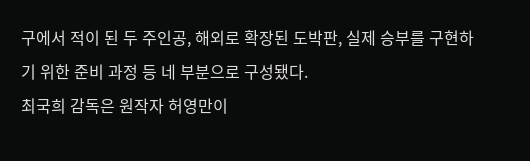구에서 적이 된 두 주인공, 해외로 확장된 도박판, 실제 승부를 구현하기 위한 준비 과정 등 네 부분으로 구성됐다.
최국희 감독은 원작자 허영만이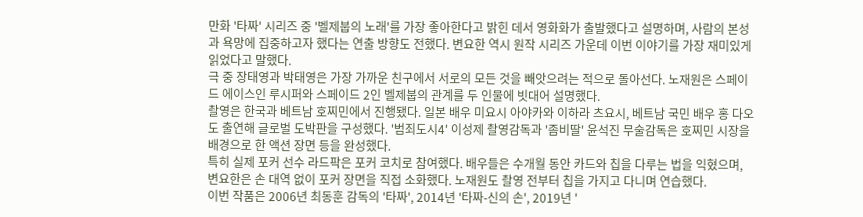만화 '타짜' 시리즈 중 '벨제붑의 노래'를 가장 좋아한다고 밝힌 데서 영화화가 출발했다고 설명하며, 사람의 본성과 욕망에 집중하고자 했다는 연출 방향도 전했다. 변요한 역시 원작 시리즈 가운데 이번 이야기를 가장 재미있게 읽었다고 말했다.
극 중 장태영과 박태영은 가장 가까운 친구에서 서로의 모든 것을 빼앗으려는 적으로 돌아선다. 노재원은 스페이드 에이스인 루시퍼와 스페이드 2인 벨제붑의 관계를 두 인물에 빗대어 설명했다.
촬영은 한국과 베트남 호찌민에서 진행됐다. 일본 배우 미요시 아야카와 이하라 츠요시, 베트남 국민 배우 홍 다오도 출연해 글로벌 도박판을 구성했다. '범죄도시4' 이성제 촬영감독과 '좀비딸' 윤석진 무술감독은 호찌민 시장을 배경으로 한 액션 장면 등을 완성했다.
특히 실제 포커 선수 라드팍은 포커 코치로 참여했다. 배우들은 수개월 동안 카드와 칩을 다루는 법을 익혔으며, 변요한은 손 대역 없이 포커 장면을 직접 소화했다. 노재원도 촬영 전부터 칩을 가지고 다니며 연습했다.
이번 작품은 2006년 최동훈 감독의 '타짜', 2014년 '타짜-신의 손', 2019년 '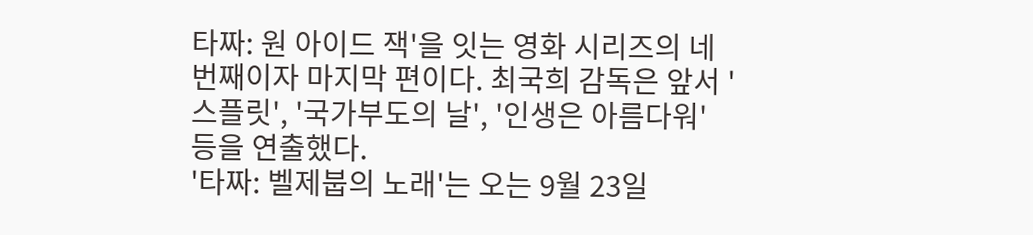타짜: 원 아이드 잭'을 잇는 영화 시리즈의 네 번째이자 마지막 편이다. 최국희 감독은 앞서 '스플릿', '국가부도의 날', '인생은 아름다워' 등을 연출했다.
'타짜: 벨제붑의 노래'는 오는 9월 23일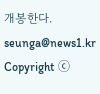개봉한다.
seunga@news1.kr
Copyright ⓒ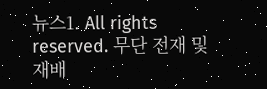뉴스1. All rights reserved. 무단 전재 및 재배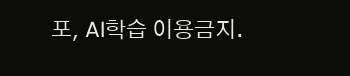포, AI학습 이용금지.